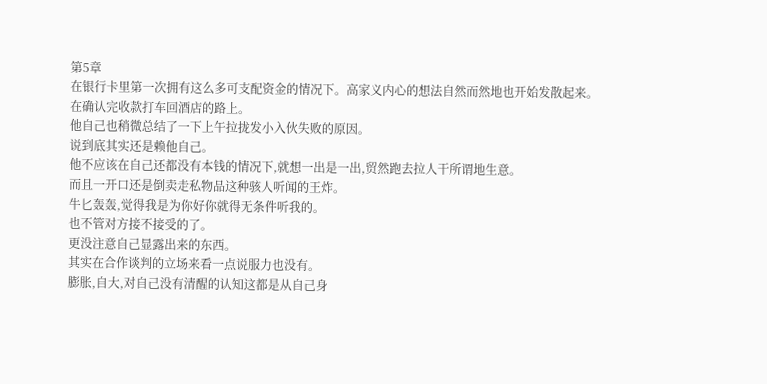第5章
在银行卡里第一次拥有这么多可支配资金的情况下。高家义内心的想法自然而然地也开始发散起来。
在确认完收款打车回酒店的路上。
他自己也稍微总结了一下上午拉拢发小入伙失败的原因。
说到底其实还是赖他自己。
他不应该在自己还都没有本钱的情况下,就想一出是一出,贸然跑去拉人干所谓地生意。
而且一开口还是倒卖走私物品这种骇人听闻的王炸。
牛匕轰轰,觉得我是为你好你就得无条件听我的。
也不管对方接不接受的了。
更没注意自己显露出来的东西。
其实在合作谈判的立场来看一点说服力也没有。
膨胀,自大,对自己没有清醒的认知这都是从自己身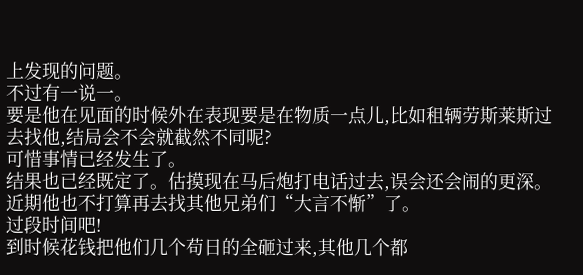上发现的问题。
不过有一说一。
要是他在见面的时候外在表现要是在物质一点儿,比如租辆劳斯莱斯过去找他,结局会不会就截然不同呢?
可惜事情已经发生了。
结果也已经既定了。估摸现在马后炮打电话过去,误会还会闹的更深。
近期他也不打算再去找其他兄弟们“大言不惭”了。
过段时间吧!
到时候花钱把他们几个苟日的全砸过来,其他几个都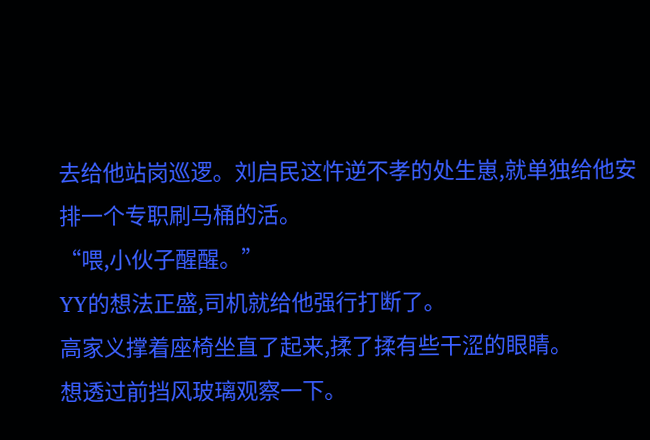去给他站岗巡逻。刘启民这忤逆不孝的处生崽,就单独给他安排一个专职刷马桶的活。
“喂,小伙子醒醒。”
YY的想法正盛,司机就给他强行打断了。
高家义撑着座椅坐直了起来,揉了揉有些干涩的眼睛。
想透过前挡风玻璃观察一下。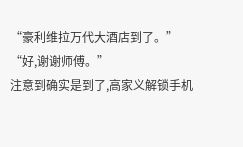“豪利维拉万代大酒店到了。”
“好,谢谢师傅。”
注意到确实是到了,高家义解锁手机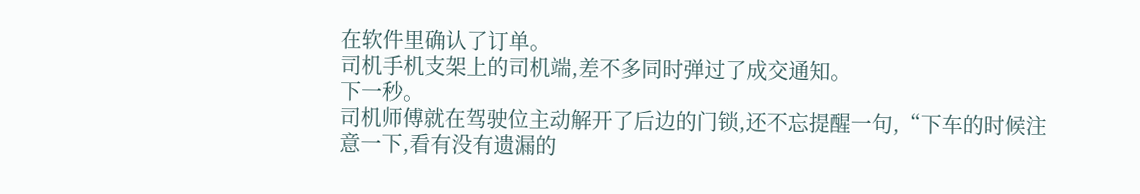在软件里确认了订单。
司机手机支架上的司机端,差不多同时弹过了成交通知。
下一秒。
司机师傅就在驾驶位主动解开了后边的门锁,还不忘提醒一句,“下车的时候注意一下,看有没有遗漏的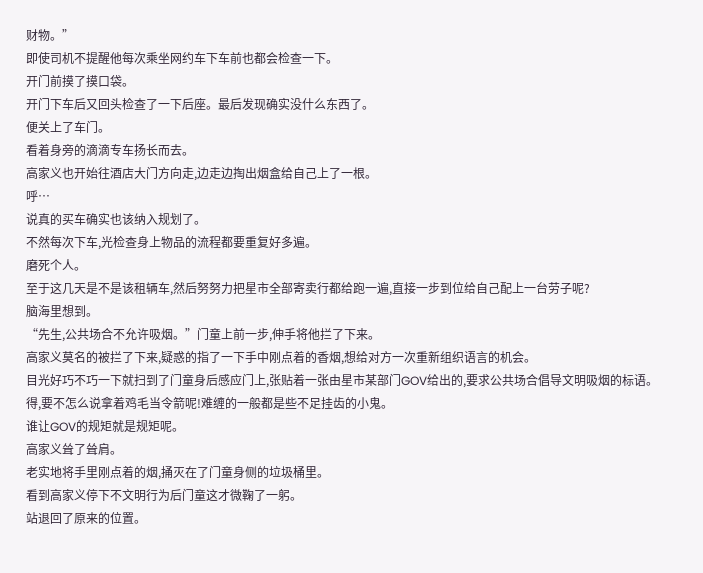财物。”
即使司机不提醒他每次乘坐网约车下车前也都会检查一下。
开门前摸了摸口袋。
开门下车后又回头检查了一下后座。最后发现确实没什么东西了。
便关上了车门。
看着身旁的滴滴专车扬长而去。
高家义也开始往酒店大门方向走,边走边掏出烟盒给自己上了一根。
呼…
说真的买车确实也该纳入规划了。
不然每次下车,光检查身上物品的流程都要重复好多遍。
磨死个人。
至于这几天是不是该租辆车,然后努努力把星市全部寄卖行都给跑一遍,直接一步到位给自己配上一台劳子呢?
脑海里想到。
“先生,公共场合不允许吸烟。”门童上前一步,伸手将他拦了下来。
高家义莫名的被拦了下来,疑惑的指了一下手中刚点着的香烟,想给对方一次重新组织语言的机会。
目光好巧不巧一下就扫到了门童身后感应门上,张贴着一张由星市某部门GOV给出的,要求公共场合倡导文明吸烟的标语。
得,要不怎么说拿着鸡毛当令箭呢!难缠的一般都是些不足挂齿的小鬼。
谁让GOV的规矩就是规矩呢。
高家义耸了耸肩。
老实地将手里刚点着的烟,捅灭在了门童身侧的垃圾桶里。
看到高家义停下不文明行为后门童这才微鞠了一躬。
站退回了原来的位置。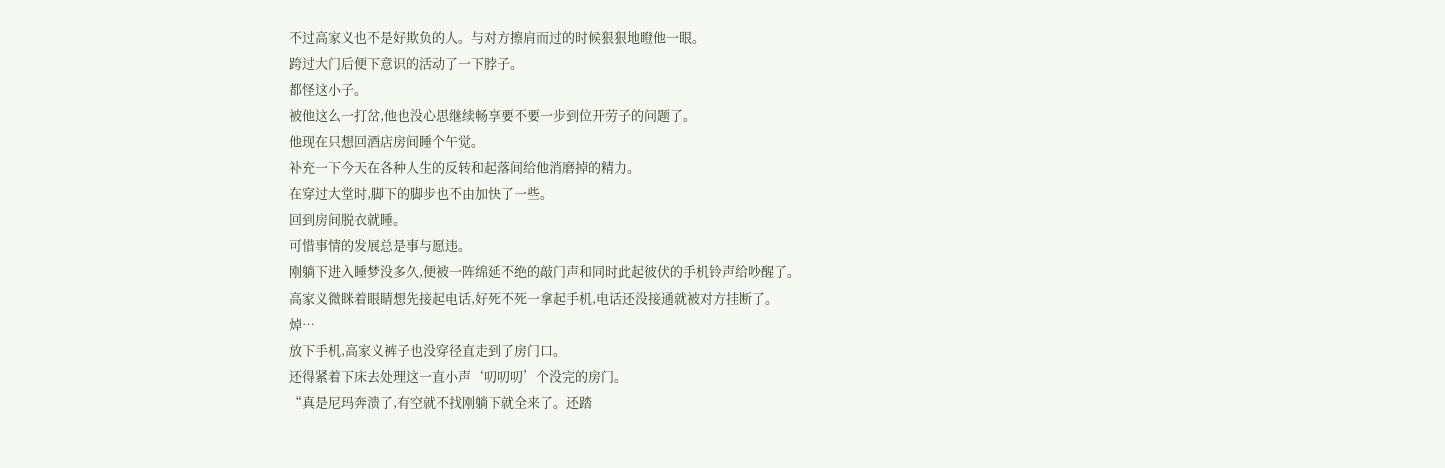不过高家义也不是好欺负的人。与对方擦肩而过的时候狠狠地瞪他一眼。
跨过大门后便下意识的活动了一下脖子。
都怪这小子。
被他这么一打岔,他也没心思继续畅享要不要一步到位开劳子的问题了。
他现在只想回酒店房间睡个午觉。
补充一下今天在各种人生的反转和起落间给他消磨掉的精力。
在穿过大堂时,脚下的脚步也不由加快了一些。
回到房间脱衣就睡。
可惜事情的发展总是事与愿违。
刚躺下进入睡梦没多久,便被一阵绵延不绝的敲门声和同时此起彼伏的手机铃声给吵醒了。
高家义微眯着眼睛想先接起电话,好死不死一拿起手机,电话还没接通就被对方挂断了。
焯…
放下手机,高家义裤子也没穿径直走到了房门口。
还得紧着下床去处理这一直小声‘叨叨叨’个没完的房门。
“真是尼玛奔溃了,有空就不找刚躺下就全来了。还踏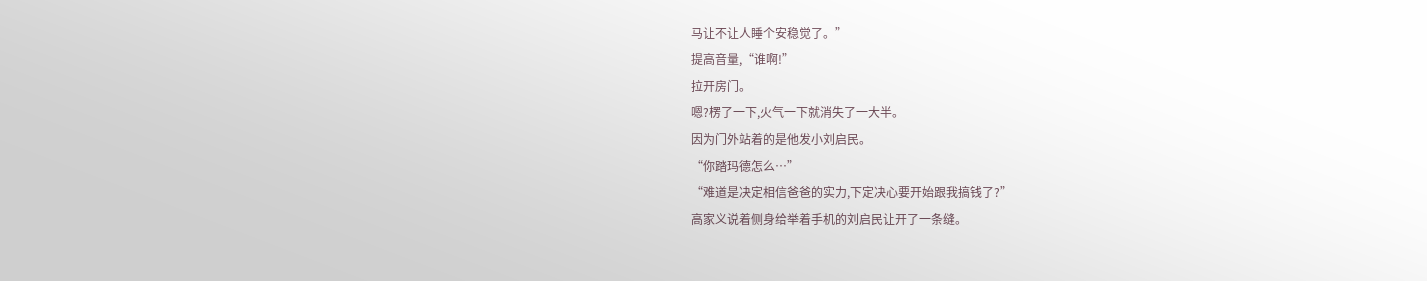马让不让人睡个安稳觉了。”
提高音量,“谁啊!”
拉开房门。
嗯?楞了一下,火气一下就消失了一大半。
因为门外站着的是他发小刘启民。
“你踏玛德怎么…”
“难道是决定相信爸爸的实力,下定决心要开始跟我搞钱了?”
高家义说着侧身给举着手机的刘启民让开了一条缝。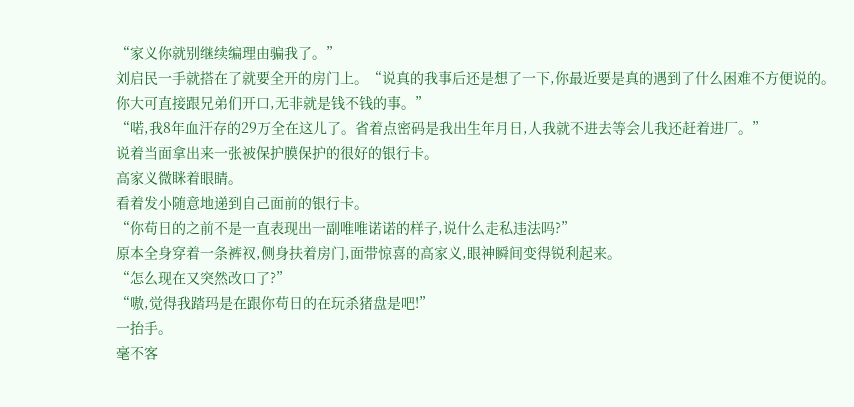“家义你就别继续编理由骗我了。”
刘启民一手就搭在了就要全开的房门上。“说真的我事后还是想了一下,你最近要是真的遇到了什么困难不方便说的。你大可直接跟兄弟们开口,无非就是钱不钱的事。”
“喏,我8年血汗存的29万全在这儿了。省着点密码是我出生年月日,人我就不进去等会儿我还赶着进厂。”
说着当面拿出来一张被保护膜保护的很好的银行卡。
高家义微眯着眼睛。
看着发小随意地递到自己面前的银行卡。
“你苟日的之前不是一直表现出一副唯唯诺诺的样子,说什么走私违法吗?”
原本全身穿着一条裤衩,侧身扶着房门,面带惊喜的高家义,眼神瞬间变得锐利起来。
“怎么现在又突然改口了?”
“嗷,觉得我踏玛是在跟你苟日的在玩杀猪盘是吧!”
一抬手。
毫不客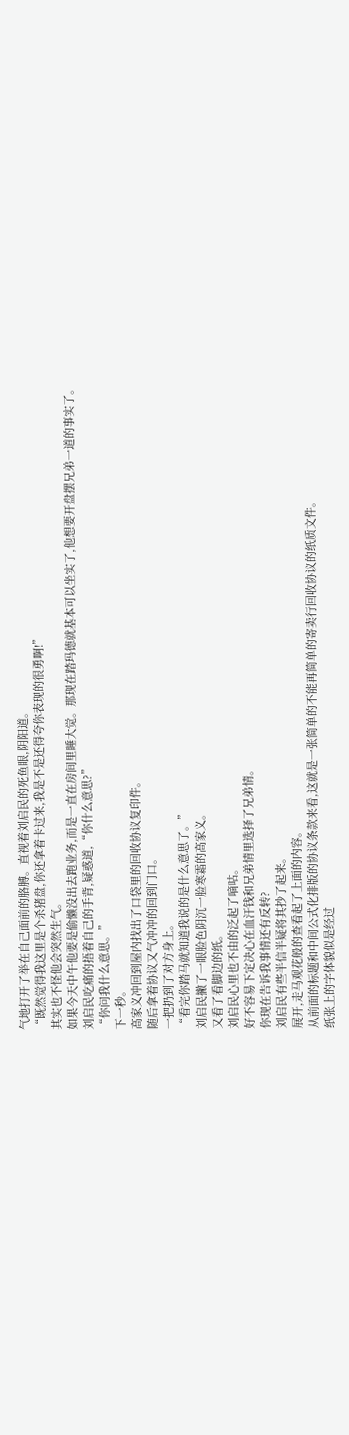气地打开了举在自己面前的胳膊。直视着刘启民的死鱼眼,阴阳道。
“既然觉得我这里是个杀猪盘,你还拿着卡过来,我是不是还得夸你表现的很勇啊!”
其实也不怪他会突然生气。
如果今天中午他要是偷懒没出去跑业务,而是一直在房间里睡大觉。那现在踏玛德就基本可以坐实了,他想要开盘摆兄弟一道的事实了。
刘启民吃痛的捂着自己的手背,疑惑道,“你什么意思?”
“你问我什么意思。”
下一秒。
高家义冲回到屋内找出了口袋里的回收协议复印件。
随后拿着协议又气冲冲的回到门口。
一把扔到了对方身上。
“看完你踏马就知道我说的是什么意思了。”
刘启民撇了一眼脸色阴沉一脸寒霜的高家义。
又看了看脚边的纸。
刘启民心里也不由的泛起了嘀咕。
好不容易下定决心在血汗钱和兄弟情里选择了兄弟情。
你现在告诉我事情还有反转?
刘启民有些半信半疑将其抄了起来。
展开,走马观花般的查看起了上面的内容。
从前面的标题和中间公式化排版的协议条款来看,这就是一张简单的不能再简单的寄卖行回收协议的纸质文件。
纸张上的字体貌似是经过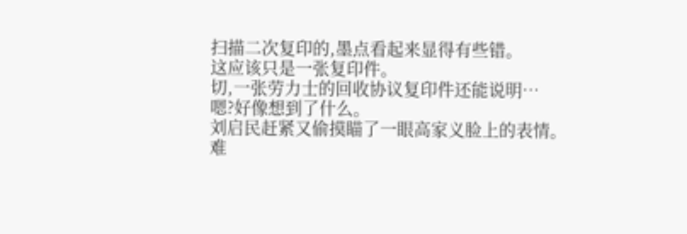扫描二次复印的,墨点看起来显得有些错。
这应该只是一张复印件。
切,一张劳力士的回收协议复印件还能说明…
嗯?好像想到了什么。
刘启民赶紧又偷摸瞄了一眼高家义脸上的表情。
难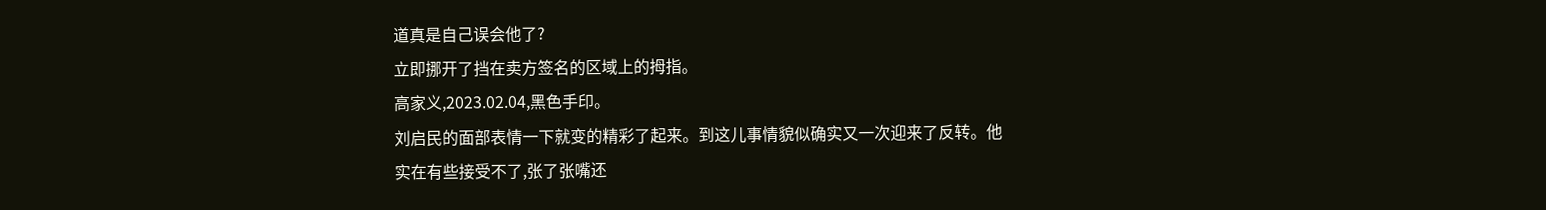道真是自己误会他了?
立即挪开了挡在卖方签名的区域上的拇指。
高家义,2023.02.04,黑色手印。
刘启民的面部表情一下就变的精彩了起来。到这儿事情貌似确实又一次迎来了反转。他实在有些接受不了,张了张嘴还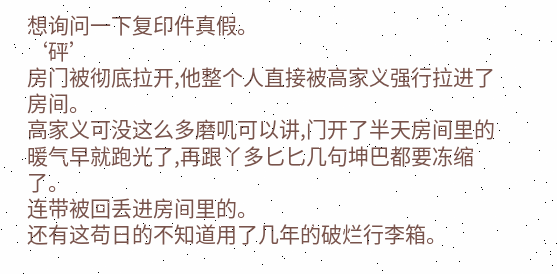想询问一下复印件真假。
‘砰’
房门被彻底拉开,他整个人直接被高家义强行拉进了房间。
高家义可没这么多磨叽可以讲,门开了半天房间里的暖气早就跑光了,再跟丫多匕匕几句坤巴都要冻缩了。
连带被回丢进房间里的。
还有这苟日的不知道用了几年的破烂行李箱。